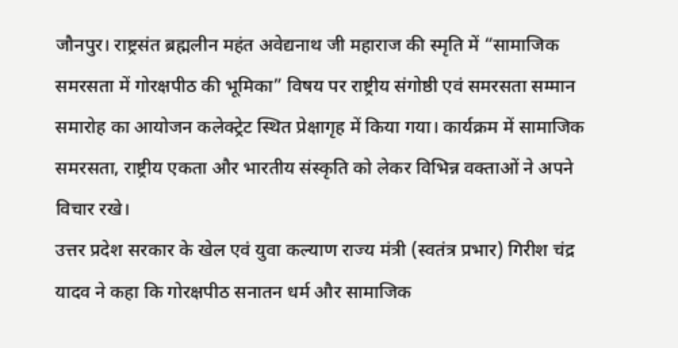जौनपुर। राष्ट्रसंत ब्रह्मलीन महंत अवेद्यनाथ जी महाराज की स्मृति में “सामाजिक समरसता में गोरक्षपीठ की भूमिका” विषय पर राष्ट्रीय संगोष्ठी एवं समरसता सम्मान समारोह का आयोजन कलेक्ट्रेट स्थित प्रेक्षागृह में किया गया। कार्यक्रम में सामाजिक समरसता, राष्ट्रीय एकता और भारतीय संस्कृति को लेकर विभिन्न वक्ताओं ने अपने विचार रखे।
उत्तर प्रदेश सरकार के खेल एवं युवा कल्याण राज्य मंत्री (स्वतंत्र प्रभार) गिरीश चंद्र यादव ने कहा कि गोरक्षपीठ सनातन धर्म और सामाजिक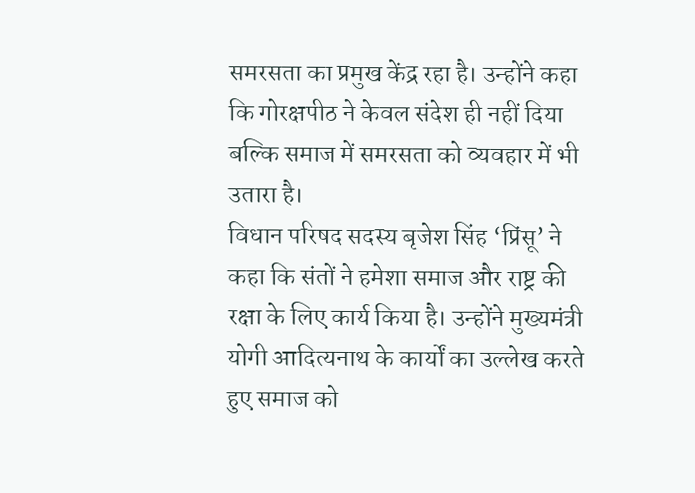समरसता का प्रमुख केंद्र रहा है। उन्होंने कहा कि गोरक्षपीठ ने केवल संदेश ही नहीं दिया बल्कि समाज में समरसता को व्यवहार में भी उतारा है।
विधान परिषद सदस्य बृजेश सिंह ‘प्रिंसू’ ने कहा कि संतों ने हमेशा समाज और राष्ट्र की रक्षा के लिए कार्य किया है। उन्होंने मुख्यमंत्री योगी आदित्यनाथ के कार्यों का उल्लेख करते हुए समाज को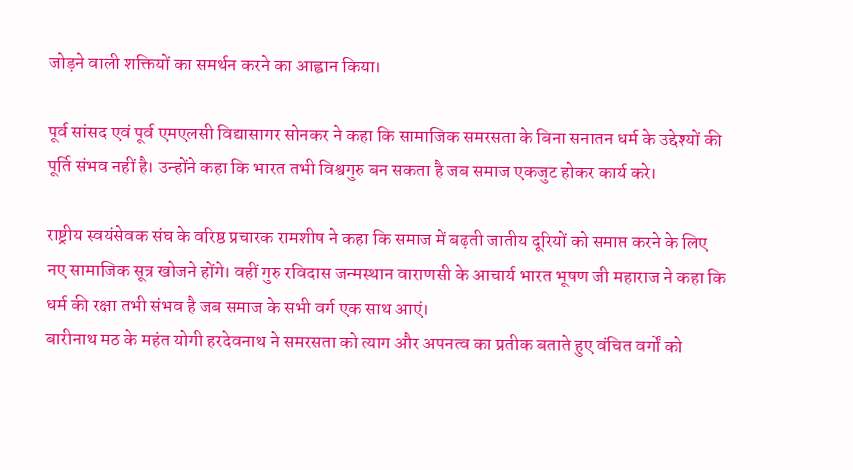जोड़ने वाली शक्तियों का समर्थन करने का आह्वान किया।

पूर्व सांसद एवं पूर्व एमएलसी विद्यासागर सोनकर ने कहा कि सामाजिक समरसता के बिना सनातन धर्म के उद्देश्यों की पूर्ति संभव नहीं है। उन्होंने कहा कि भारत तभी विश्वगुरु बन सकता है जब समाज एकजुट होकर कार्य करे।

राष्ट्रीय स्वयंसेवक संघ के वरिष्ठ प्रचारक रामशीष ने कहा कि समाज में बढ़ती जातीय दूरियों को समाप्त करने के लिए नए सामाजिक सूत्र खोजने होंगे। वहीं गुरु रविदास जन्मस्थान वाराणसी के आचार्य भारत भूषण जी महाराज ने कहा कि धर्म की रक्षा तभी संभव है जब समाज के सभी वर्ग एक साथ आएं।
बारीनाथ मठ के महंत योगी हरदेवनाथ ने समरसता को त्याग और अपनत्व का प्रतीक बताते हुए वंचित वर्गों को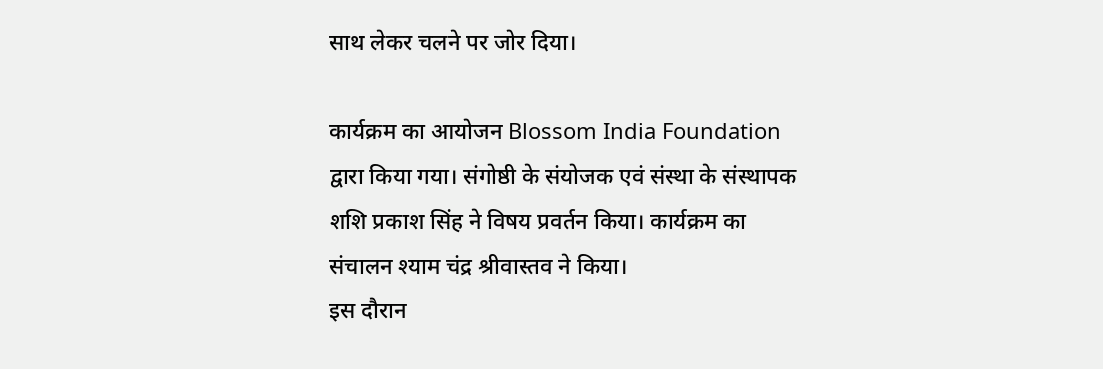साथ लेकर चलने पर जोर दिया।

कार्यक्रम का आयोजन Blossom India Foundation द्वारा किया गया। संगोष्ठी के संयोजक एवं संस्था के संस्थापक शशि प्रकाश सिंह ने विषय प्रवर्तन किया। कार्यक्रम का संचालन श्याम चंद्र श्रीवास्तव ने किया।
इस दौरान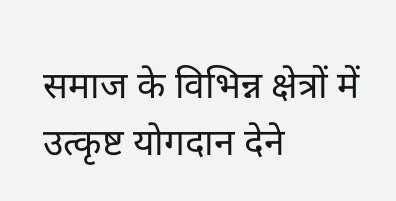समाज के विभिन्न क्षेत्रों में उत्कृष्ट योगदान देने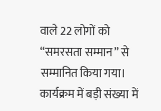वाले 22 लोगों को “समरसता सम्मान” से सम्मानित किया गया। कार्यक्रम में बड़ी संख्या में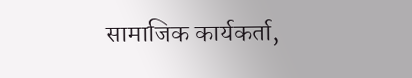सामाजिक कार्यकर्ता,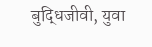बुद्धिजीवी, युवा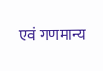एवं गणमान्य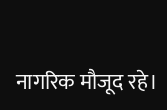नागरिक मौजूद रहे।